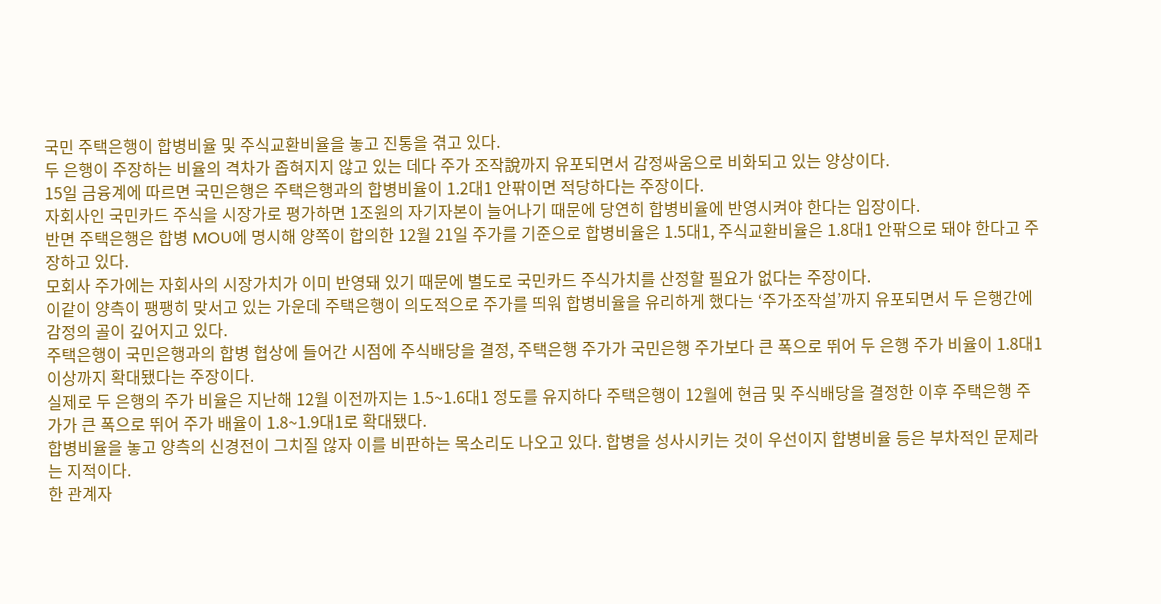국민 주택은행이 합병비율 및 주식교환비율을 놓고 진통을 겪고 있다.
두 은행이 주장하는 비율의 격차가 좁혀지지 않고 있는 데다 주가 조작說까지 유포되면서 감정싸움으로 비화되고 있는 양상이다.
15일 금융계에 따르면 국민은행은 주택은행과의 합병비율이 1.2대1 안팎이면 적당하다는 주장이다.
자회사인 국민카드 주식을 시장가로 평가하면 1조원의 자기자본이 늘어나기 때문에 당연히 합병비율에 반영시켜야 한다는 입장이다.
반면 주택은행은 합병 MOU에 명시해 양쪽이 합의한 12월 21일 주가를 기준으로 합병비율은 1.5대1, 주식교환비율은 1.8대1 안팎으로 돼야 한다고 주장하고 있다.
모회사 주가에는 자회사의 시장가치가 이미 반영돼 있기 때문에 별도로 국민카드 주식가치를 산정할 필요가 없다는 주장이다.
이같이 양측이 팽팽히 맞서고 있는 가운데 주택은행이 의도적으로 주가를 띄워 합병비율을 유리하게 했다는 ‘주가조작설’까지 유포되면서 두 은행간에 감정의 골이 깊어지고 있다.
주택은행이 국민은행과의 합병 협상에 들어간 시점에 주식배당을 결정, 주택은행 주가가 국민은행 주가보다 큰 폭으로 뛰어 두 은행 주가 비율이 1.8대1 이상까지 확대됐다는 주장이다.
실제로 두 은행의 주가 비율은 지난해 12월 이전까지는 1.5~1.6대1 정도를 유지하다 주택은행이 12월에 현금 및 주식배당을 결정한 이후 주택은행 주가가 큰 폭으로 뛰어 주가 배율이 1.8~1.9대1로 확대됐다.
합병비율을 놓고 양측의 신경전이 그치질 않자 이를 비판하는 목소리도 나오고 있다. 합병을 성사시키는 것이 우선이지 합병비율 등은 부차적인 문제라는 지적이다.
한 관계자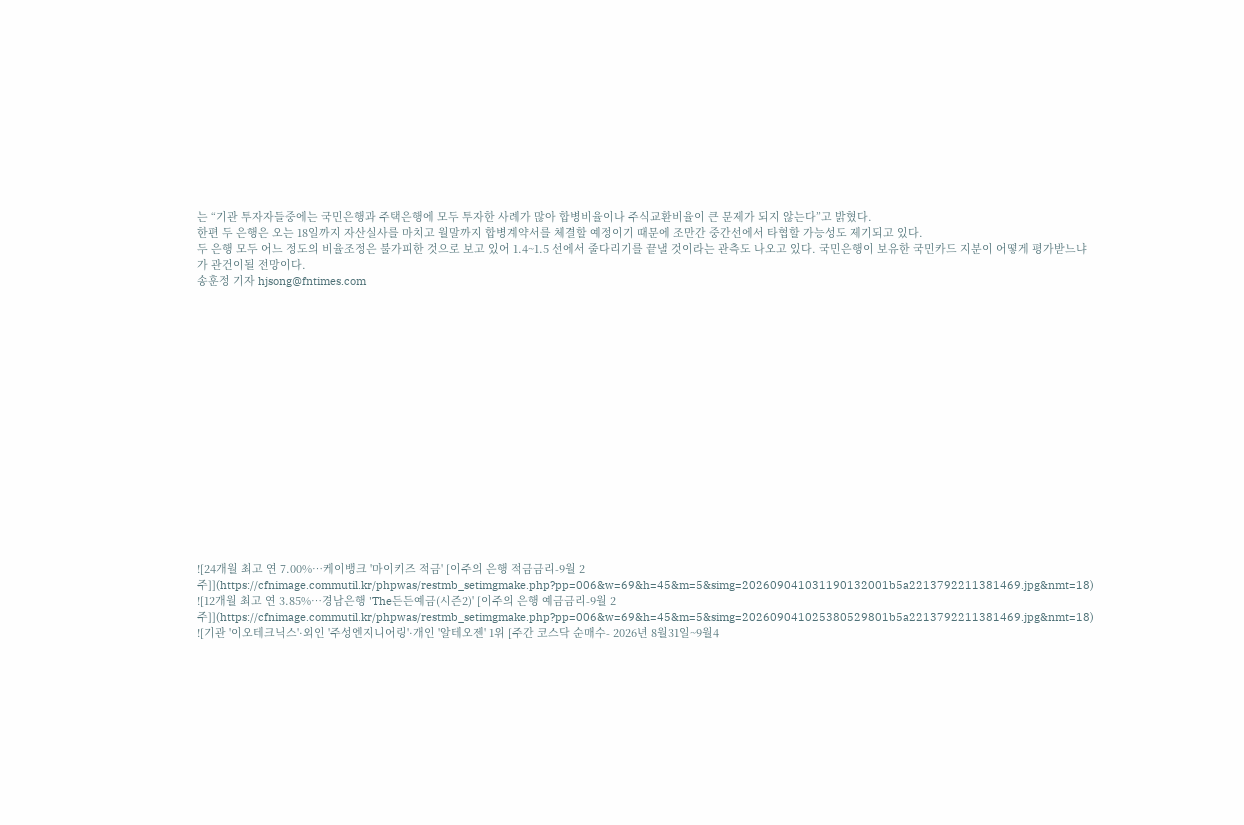는 “기관 투자자들중에는 국민은행과 주택은행에 모두 투자한 사례가 많아 합병비율이나 주식교환비율이 큰 문제가 되지 않는다”고 밝혔다.
한편 두 은행은 오는 18일까지 자산실사를 마치고 월말까지 합병계약서를 체결할 예정이기 때문에 조만간 중간선에서 타협할 가능성도 제기되고 있다.
두 은행 모두 어느 정도의 비율조정은 불가피한 것으로 보고 있어 1.4~1.5 선에서 줄다리기를 끝낼 것이라는 관측도 나오고 있다. 국민은행이 보유한 국민카드 지분이 어떻게 평가받느냐가 관건이될 전망이다.
송훈정 기자 hjsong@fntimes.com

















![24개월 최고 연 7.00%…케이뱅크 '마이키즈 적금' [이주의 은행 적금금리-9월 2주]](https://cfnimage.commutil.kr/phpwas/restmb_setimgmake.php?pp=006&w=69&h=45&m=5&simg=202609041031190132001b5a2213792211381469.jpg&nmt=18)
![12개월 최고 연 3.85%…경남은행 'The든든예금(시즌2)' [이주의 은행 예금금리-9월 2주]](https://cfnimage.commutil.kr/phpwas/restmb_setimgmake.php?pp=006&w=69&h=45&m=5&simg=202609041025380529801b5a2213792211381469.jpg&nmt=18)
![기관 '이오테크닉스'·외인 '주성엔지니어링'·개인 '알테오젠' 1위 [주간 코스닥 순매수- 2026년 8월31일~9월4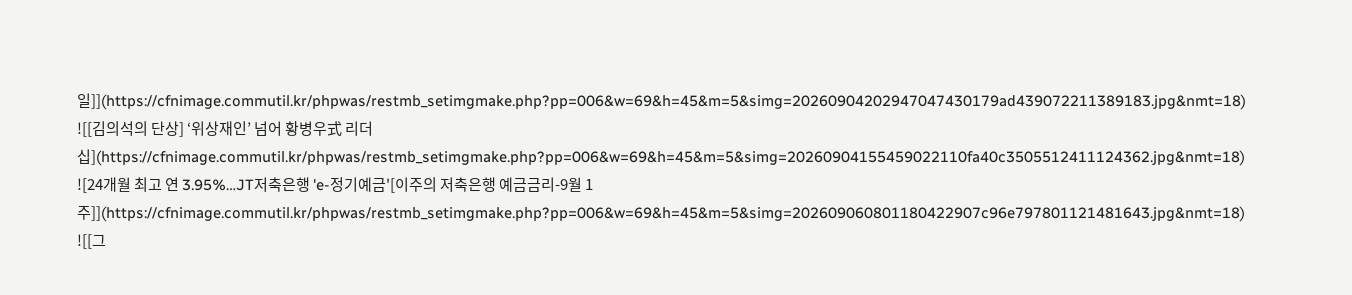일]](https://cfnimage.commutil.kr/phpwas/restmb_setimgmake.php?pp=006&w=69&h=45&m=5&simg=20260904202947047430179ad439072211389183.jpg&nmt=18)
![[김의석의 단상] ‘위상재인’ 넘어 황병우式 리더십](https://cfnimage.commutil.kr/phpwas/restmb_setimgmake.php?pp=006&w=69&h=45&m=5&simg=20260904155459022110fa40c3505512411124362.jpg&nmt=18)
![24개월 최고 연 3.95%…JT저축은행 'e-정기예금'[이주의 저축은행 예금금리-9월 1주]](https://cfnimage.commutil.kr/phpwas/restmb_setimgmake.php?pp=006&w=69&h=45&m=5&simg=202609060801180422907c96e797801121481643.jpg&nmt=18)
![[그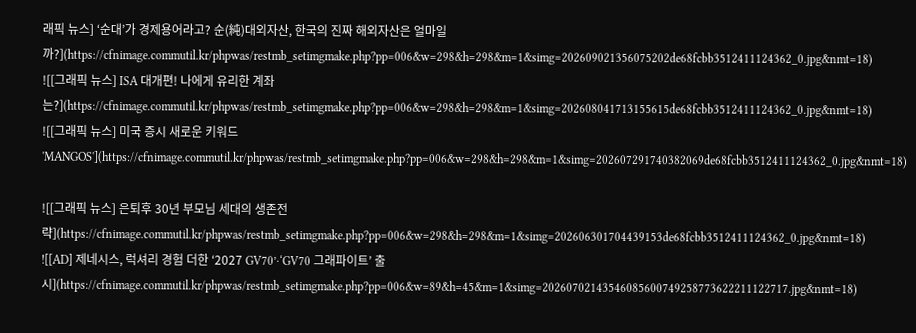래픽 뉴스] ‘순대’가 경제용어라고? 순(純)대외자산, 한국의 진짜 해외자산은 얼마일까?](https://cfnimage.commutil.kr/phpwas/restmb_setimgmake.php?pp=006&w=298&h=298&m=1&simg=202609021356075202de68fcbb3512411124362_0.jpg&nmt=18)
![[그래픽 뉴스] ISA 대개편! 나에게 유리한 계좌는?](https://cfnimage.commutil.kr/phpwas/restmb_setimgmake.php?pp=006&w=298&h=298&m=1&simg=202608041713155615de68fcbb3512411124362_0.jpg&nmt=18)
![[그래픽 뉴스] 미국 증시 새로운 키워드 'MANGOS'](https://cfnimage.commutil.kr/phpwas/restmb_setimgmake.php?pp=006&w=298&h=298&m=1&simg=202607291740382069de68fcbb3512411124362_0.jpg&nmt=18)

![[그래픽 뉴스] 은퇴후 30년 부모님 세대의 생존전략](https://cfnimage.commutil.kr/phpwas/restmb_setimgmake.php?pp=006&w=298&h=298&m=1&simg=202606301704439153de68fcbb3512411124362_0.jpg&nmt=18)
![[AD] 제네시스, 럭셔리 경험 더한 ‘2027 GV70’‧‘GV70 그래파이트’ 출시](https://cfnimage.commutil.kr/phpwas/restmb_setimgmake.php?pp=006&w=89&h=45&m=1&simg=20260702143546085600749258773622211122717.jpg&nmt=18)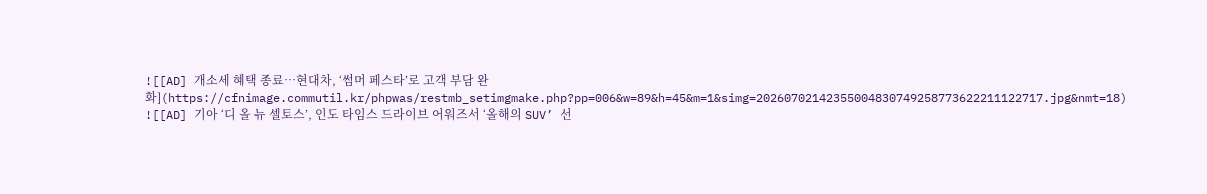![[AD] 개소세 혜택 종료…현대차, ‘썸머 페스타’로 고객 부담 완화](https://cfnimage.commutil.kr/phpwas/restmb_setimgmake.php?pp=006&w=89&h=45&m=1&simg=20260702142355004830749258773622211122717.jpg&nmt=18)
![[AD] 기아 ‘디 올 뉴 셀토스’, 인도 타임스 드라이브 어워즈서 ‘올해의 SUV’ 선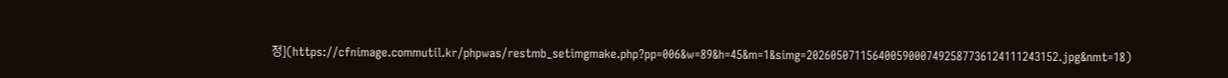정](https://cfnimage.commutil.kr/phpwas/restmb_setimgmake.php?pp=006&w=89&h=45&m=1&simg=202605071156400590007492587736124111243152.jpg&nmt=18)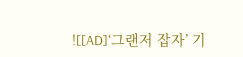![[AD]‘그랜저 잡자’ 기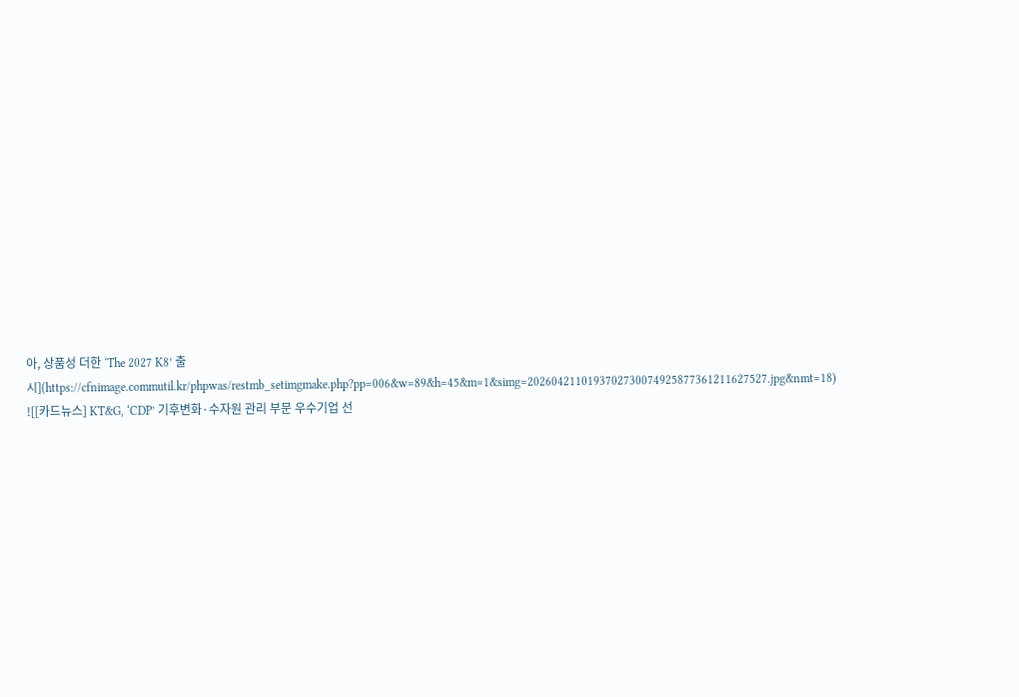아, 상품성 더한 ‘The 2027 K8’ 출시](https://cfnimage.commutil.kr/phpwas/restmb_setimgmake.php?pp=006&w=89&h=45&m=1&simg=2026042110193702730074925877361211627527.jpg&nmt=18)
![[카드뉴스] KT&G, ‘CDP’ 기후변화·수자원 관리 부문 우수기업 선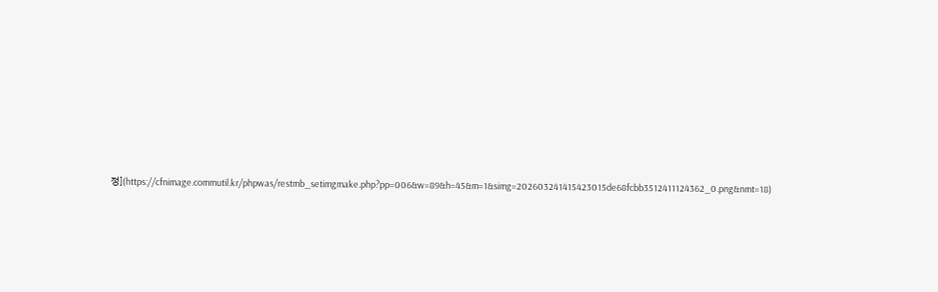정](https://cfnimage.commutil.kr/phpwas/restmb_setimgmake.php?pp=006&w=89&h=45&m=1&simg=202603241415423015de68fcbb3512411124362_0.png&nmt=18)